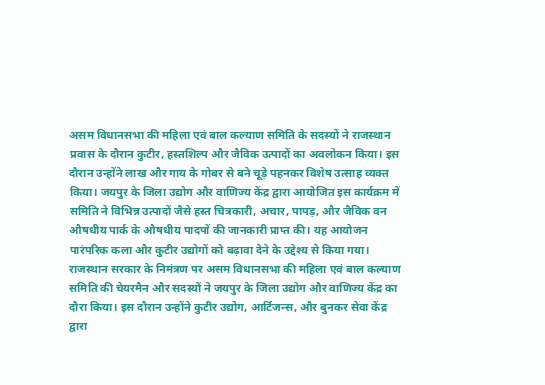असम विधानसभा की महिला एवं बाल कल्याण समिति के सदस्यों ने राजस्थान प्रवास के दौरान कुटीर, हस्तशिल्प और जैविक उत्पादों का अवलोकन किया। इस दौरान उन्होंने लाख और गाय के गोबर से बने चूड़े पहनकर विशेष उत्साह व्यक्त किया। जयपुर के जिला उद्योग और वाणिज्य केंद्र द्वारा आयोजित इस कार्यक्रम में समिति ने विभिन्न उत्पादों जैसे हस्त चित्रकारी, अचार, पापड़, और जैविक वन औषधीय पार्क के औषधीय पादपों की जानकारी प्राप्त की। यह आयोजन पारंपरिक कला और कुटीर उद्योगों को बढ़ावा देने के उद्देश्य से किया गया।
राजस्थान सरकार के निमंत्रण पर असम विधानसभा की महिला एवं बाल कल्याण समिति की चेयरमैन और सदस्यों ने जयपुर के जिला उद्योग और वाणिज्य केंद्र का दौरा किया। इस दौरान उन्होंने कुटीर उद्योग, आर्टिजन्स, और बुनकर सेवा केंद्र द्वारा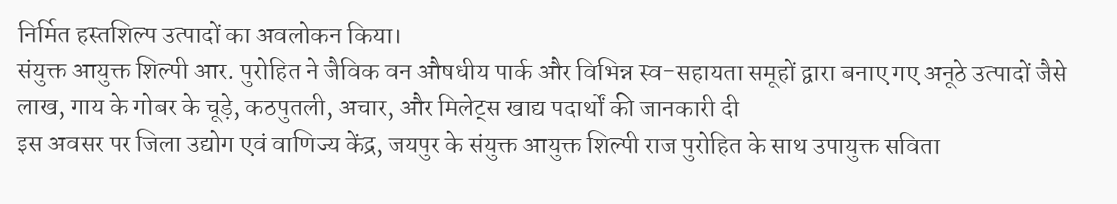निर्मित हस्तशिल्प उत्पादों का अवलोकन किया।
संयुक्त आयुक्त शिल्पी आर. पुरोहित ने जैविक वन औषधीय पार्क और विभिन्न स्व-सहायता समूहों द्वारा बनाए गए अनूठे उत्पादों जैसे लाख, गाय के गोबर के चूड़े, कठपुतली, अचार, और मिलेट्स खाद्य पदार्थों की जानकारी दी
इस अवसर पर जिला उद्योग एवं वाणिज्य केंद्र, जयपुर के संयुक्त आयुक्त शिल्पी राज पुरोहित के साथ उपायुक्त सविता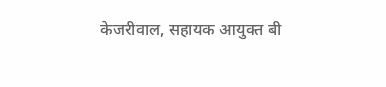केजरीवाल, सहायक आयुक्त बी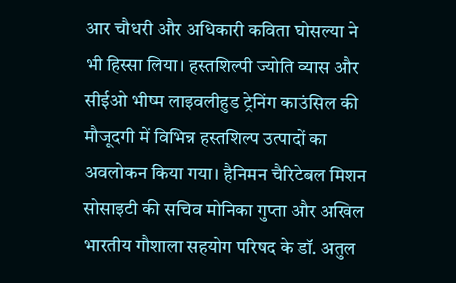आर चौधरी और अधिकारी कविता घोसल्या ने भी हिस्सा लिया। हस्तशिल्पी ज्योति व्यास और सीईओ भीष्म लाइवलीहुड ट्रेनिंग काउंसिल की मौजूदगी में विभिन्न हस्तशिल्प उत्पादों का अवलोकन किया गया। हैनिमन चैरिटेबल मिशन सोसाइटी की सचिव मोनिका गुप्ता और अखिल भारतीय गौशाला सहयोग परिषद के डॉ. अतुल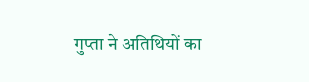गुप्ता ने अतिथियों का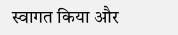स्वागत किया और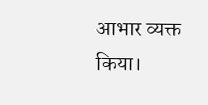आभार व्यक्त किया।